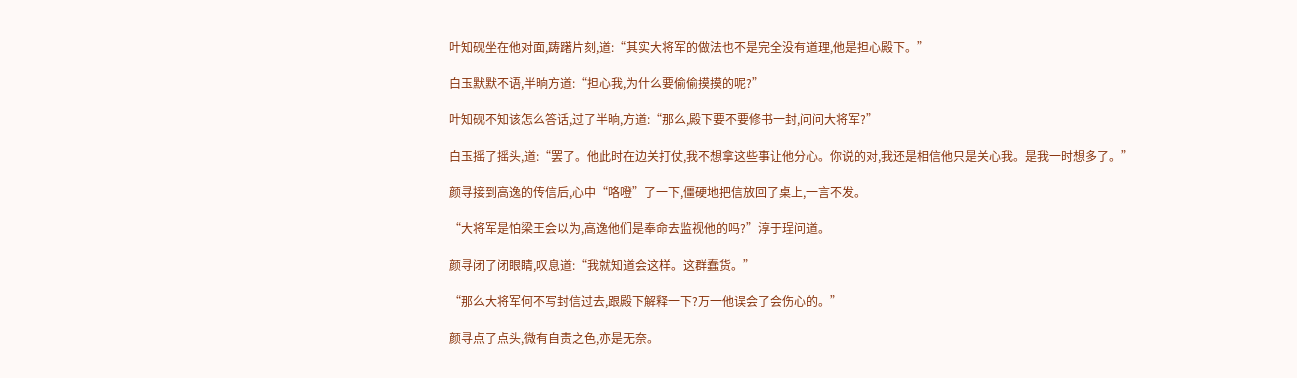叶知砚坐在他对面,踌躇片刻,道:“其实大将军的做法也不是完全没有道理,他是担心殿下。”

白玉默默不语,半晌方道:“担心我,为什么要偷偷摸摸的呢?”

叶知砚不知该怎么答话,过了半晌,方道:“那么,殿下要不要修书一封,问问大将军?”

白玉摇了摇头,道:“罢了。他此时在边关打仗,我不想拿这些事让他分心。你说的对,我还是相信他只是关心我。是我一时想多了。”

颜寻接到高逸的传信后,心中“咯噔”了一下,僵硬地把信放回了桌上,一言不发。

“大将军是怕梁王会以为,高逸他们是奉命去监视他的吗?”淳于珵问道。

颜寻闭了闭眼睛,叹息道:“我就知道会这样。这群蠢货。”

“那么大将军何不写封信过去,跟殿下解释一下?万一他误会了会伤心的。”

颜寻点了点头,微有自责之色,亦是无奈。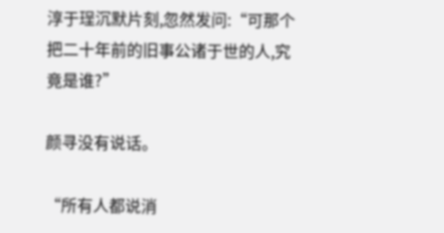淳于珵沉默片刻,忽然发问:“可那个把二十年前的旧事公诸于世的人,究竟是谁?”

颜寻没有说话。

“所有人都说消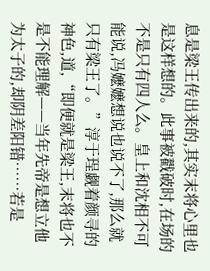息是梁王传出来的,其实末将心里也是这样想的。此事被戳破时,在场的不是只有四人么。皇上和沈相不可能说,冯嬷嬷想说也说不了,那么就只有梁王了。”淳于珵觑着颜寻的神色,道,“即便就是梁王,末将也不是不能理解——当年先帝是想立他为太子的,却阴差阳错……若是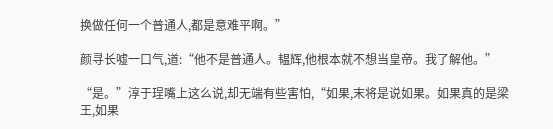换做任何一个普通人,都是意难平啊。”

颜寻长嘘一口气,道:“他不是普通人。韫辉,他根本就不想当皇帝。我了解他。”

“是。”淳于珵嘴上这么说,却无端有些害怕,“如果,末将是说如果。如果真的是梁王,如果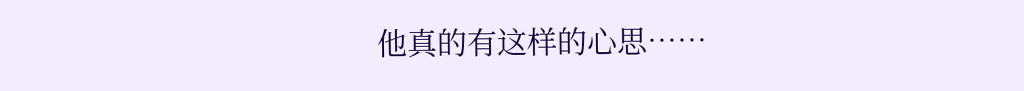他真的有这样的心思……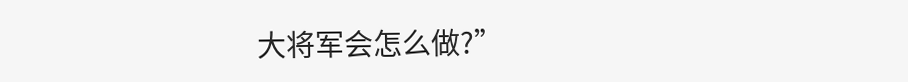大将军会怎么做?”